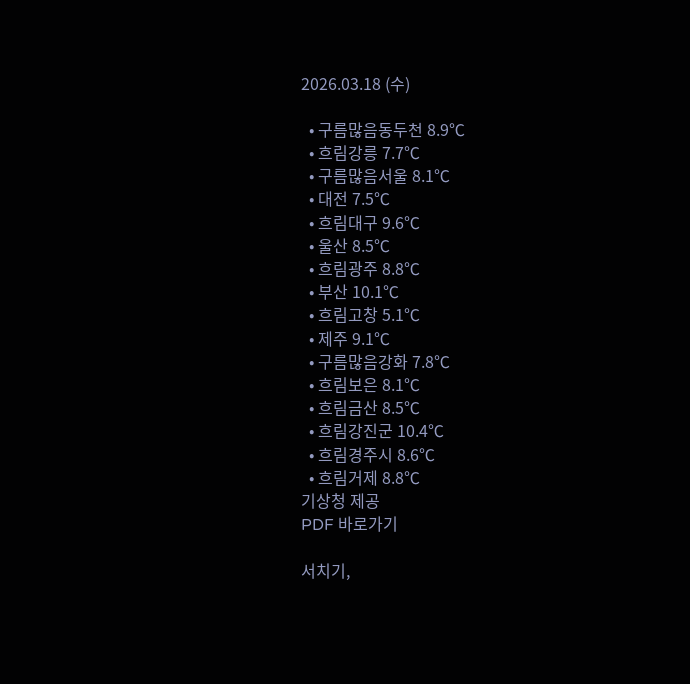2026.03.18 (수)

  • 구름많음동두천 8.9℃
  • 흐림강릉 7.7℃
  • 구름많음서울 8.1℃
  • 대전 7.5℃
  • 흐림대구 9.6℃
  • 울산 8.5℃
  • 흐림광주 8.8℃
  • 부산 10.1℃
  • 흐림고창 5.1℃
  • 제주 9.1℃
  • 구름많음강화 7.8℃
  • 흐림보은 8.1℃
  • 흐림금산 8.5℃
  • 흐림강진군 10.4℃
  • 흐림경주시 8.6℃
  • 흐림거제 8.8℃
기상청 제공
PDF 바로가기

서치기,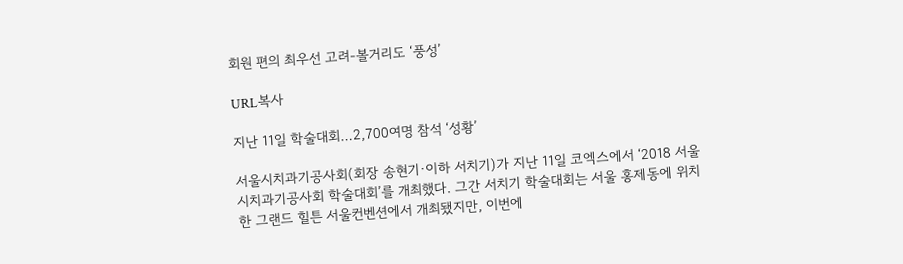회원 편의 최우선 고려-볼거리도 ‘풍성’

URL복사

지난 11일 학술대회…2,700여명 참석 ‘성황’

서울시치과기공사회(회장 송현기·이하 서치기)가 지난 11일 코엑스에서 ‘2018 서울시치과기공사회 학술대회’를 개최했다. 그간 서치기 학술대회는 서울 홍제동에 위치한 그랜드 힐튼 서울컨벤션에서 개최됐지만, 이번에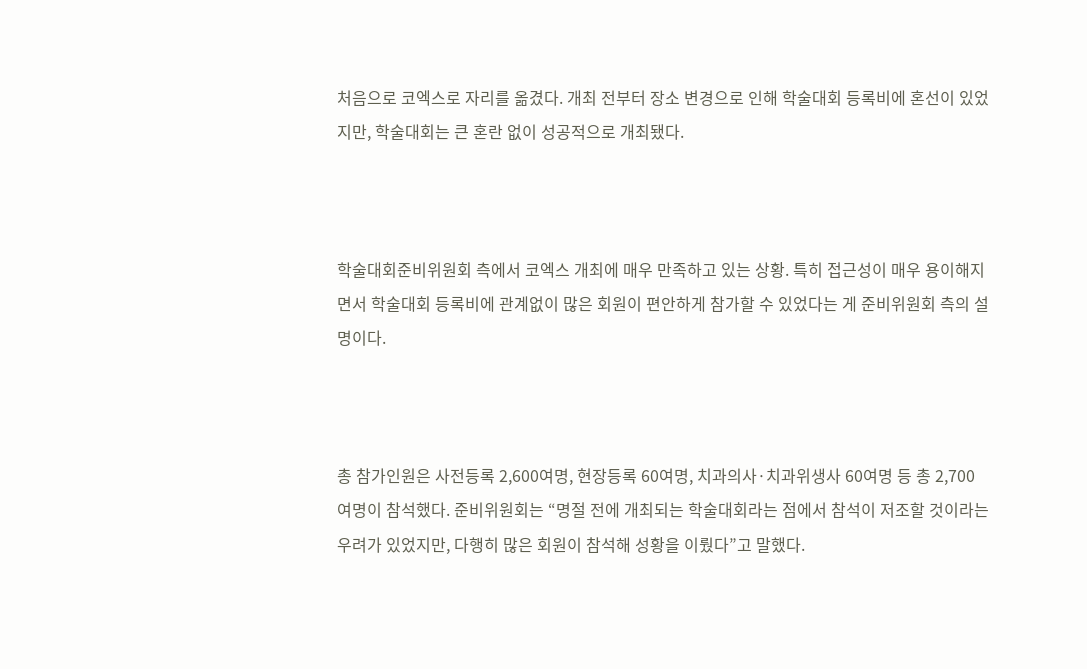처음으로 코엑스로 자리를 옮겼다. 개최 전부터 장소 변경으로 인해 학술대회 등록비에 혼선이 있었지만, 학술대회는 큰 혼란 없이 성공적으로 개최됐다.



학술대회준비위원회 측에서 코엑스 개최에 매우 만족하고 있는 상황. 특히 접근성이 매우 용이해지면서 학술대회 등록비에 관계없이 많은 회원이 편안하게 참가할 수 있었다는 게 준비위원회 측의 설명이다.



총 참가인원은 사전등록 2,600여명, 현장등록 60여명, 치과의사·치과위생사 60여명 등 총 2,700여명이 참석했다. 준비위원회는 “명절 전에 개최되는 학술대회라는 점에서 참석이 저조할 것이라는 우려가 있었지만, 다행히 많은 회원이 참석해 성황을 이뤘다”고 말했다.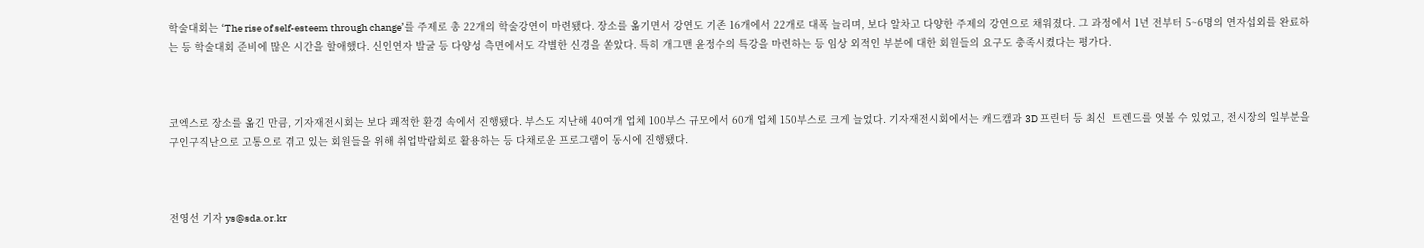학술대회는 ‘The rise of self-esteem through change’를 주제로 총 22개의 학술강연이 마련됐다. 장소를 옮기면서 강연도 기존 16개에서 22개로 대폭 늘리며, 보다 알차고 다양한 주제의 강연으로 채워졌다. 그 과정에서 1년 전부터 5~6명의 연자섭외를 완료하는 등 학술대회 준비에 많은 시간을 할애했다. 신인연자 발굴 등 다양성 측면에서도 각별한 신경을 쏟았다. 특히 개그맨 윤정수의 특강을 마련하는 등 임상 외적인 부분에 대한 회원들의 요구도 충족시켰다는 평가다.



코엑스로 장소를 옮긴 만큼, 기자재전시회는 보다 쾌적한 환경 속에서 진행됐다. 부스도 지난해 40여개 업체 100부스 규모에서 60개 업체 150부스로 크게 늘었다. 기자재전시회에서는 캐드캠과 3D 프린터 등 최신  트렌드를 엿볼 수 있었고, 전시장의 일부분을 구인구직난으로 고통으로 겪고 있는 회원들을 위해 취업박람회로 활용하는 등 다채로운 프로그램이 동시에 진행됐다.



전영선 기자 ys@sda.or.kr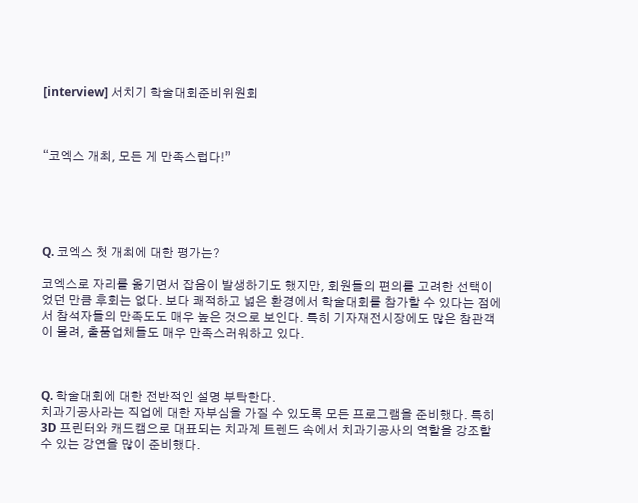[interview] 서치기 학술대회준비위원회



“코엑스 개최, 모든 게 만족스럽다!”





Q. 코엑스 첫 개최에 대한 평가는?

코엑스로 자리를 옮기면서 잡음이 발생하기도 했지만, 회원들의 편의를 고려한 선택이었던 만큼 후회는 없다. 보다 쾌적하고 넓은 환경에서 학술대회를 참가할 수 있다는 점에서 참석자들의 만족도도 매우 높은 것으로 보인다. 특히 기자재전시장에도 많은 참관객이 몰려, 출품업체들도 매우 만족스러워하고 있다.



Q. 학술대회에 대한 전반적인 설명 부탁한다.
치과기공사라는 직업에 대한 자부심을 가질 수 있도록 모든 프로그램을 준비했다. 특히 3D 프린터와 캐드캠으로 대표되는 치과계 트렌드 속에서 치과기공사의 역할을 강조할 수 있는 강연을 많이 준비했다.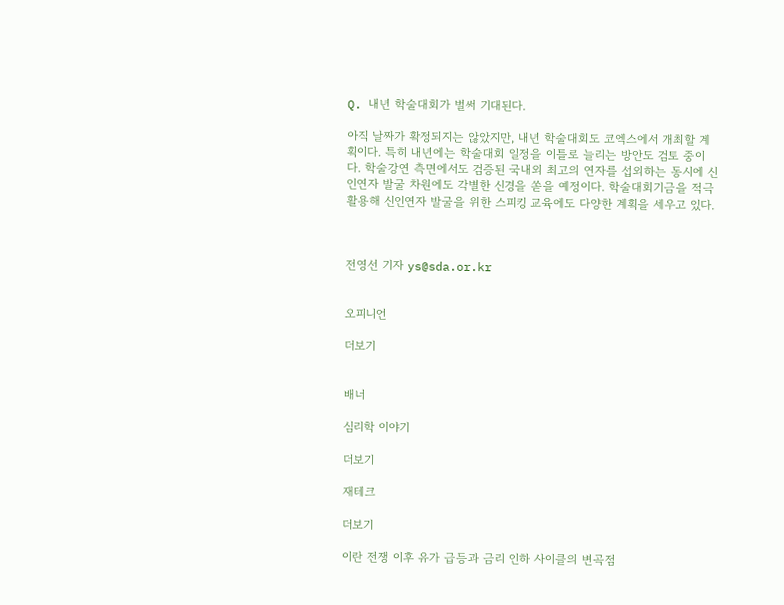Q. 내년 학술대회가 벌써 기대된다.

아직 날짜가 확정되지는 않았지만, 내년 학술대회도 코엑스에서 개최할 계획이다. 특히 내년에는 학술대회 일정을 이틀로 늘리는 방안도 검토 중이다. 학술강연 측면에서도 검증된 국내외 최고의 연자를 섭외하는 동시에 신인연자 발굴 차원에도 각별한 신경을 쏟을 예정이다. 학술대회기금을 적극 활용해 신인연자 발굴을 위한 스피킹 교육에도 다양한 계획을 세우고 있다.



전영선 기자 ys@sda.or.kr


오피니언

더보기


배너

심리학 이야기

더보기

재테크

더보기

이란 전쟁 이후 유가 급등과 금리 인하 사이클의 변곡점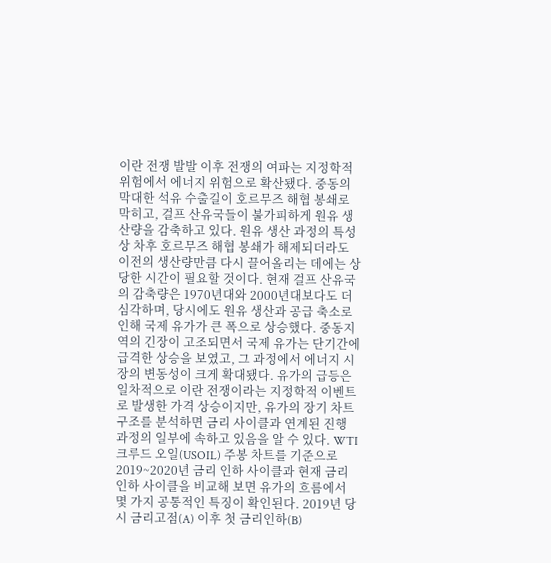이란 전쟁 발발 이후 전쟁의 여파는 지정학적 위험에서 에너지 위험으로 확산됐다. 중동의 막대한 석유 수출길이 호르무즈 해협 봉쇄로 막히고, 걸프 산유국들이 불가피하게 원유 생산량을 감축하고 있다. 원유 생산 과정의 특성상 차후 호르무즈 해협 봉쇄가 해제되더라도 이전의 생산량만큼 다시 끌어올리는 데에는 상당한 시간이 필요할 것이다. 현재 걸프 산유국의 감축량은 1970년대와 2000년대보다도 더 심각하며, 당시에도 원유 생산과 공급 축소로 인해 국제 유가가 큰 폭으로 상승했다. 중동지역의 긴장이 고조되면서 국제 유가는 단기간에 급격한 상승을 보였고, 그 과정에서 에너지 시장의 변동성이 크게 확대됐다. 유가의 급등은 일차적으로 이란 전쟁이라는 지정학적 이벤트로 발생한 가격 상승이지만, 유가의 장기 차트 구조를 분석하면 금리 사이클과 연계된 진행 과정의 일부에 속하고 있음을 알 수 있다. WTI 크루드 오일(USOIL) 주봉 차트를 기준으로 2019~2020년 금리 인하 사이클과 현재 금리 인하 사이클을 비교해 보면 유가의 흐름에서 몇 가지 공통적인 특징이 확인된다. 2019년 당시 금리고점(A) 이후 첫 금리인하(B)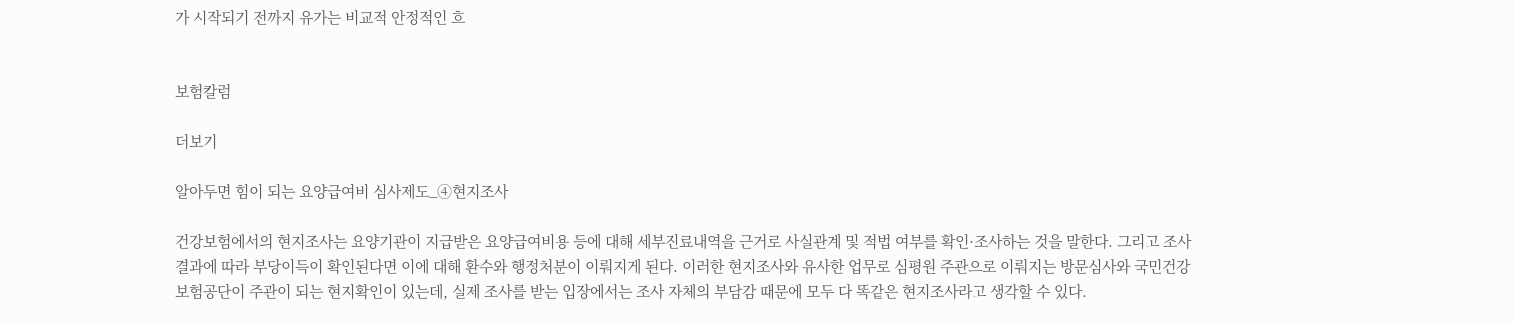가 시작되기 전까지 유가는 비교적 안정적인 흐


보험칼럼

더보기

알아두면 힘이 되는 요양급여비 심사제도_④현지조사

건강보험에서의 현지조사는 요양기관이 지급받은 요양급여비용 등에 대해 세부진료내역을 근거로 사실관계 및 적법 여부를 확인·조사하는 것을 말한다. 그리고 조사 결과에 따라 부당이득이 확인된다면 이에 대해 환수와 행정처분이 이뤄지게 된다. 이러한 현지조사와 유사한 업무로 심평원 주관으로 이뤄지는 방문심사와 국민건강보험공단이 주관이 되는 현지확인이 있는데, 실제 조사를 받는 입장에서는 조사 자체의 부담감 때문에 모두 다 똑같은 현지조사라고 생각할 수 있다.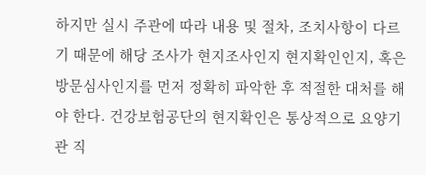하지만 실시 주관에 따라 내용 및 절차, 조치사항이 다르기 때문에 해당 조사가 현지조사인지 현지확인인지, 혹은 방문심사인지를 먼저 정확히 파악한 후 적절한 대처를 해야 한다. 건강보험공단의 현지확인은 통상적으로 요양기관 직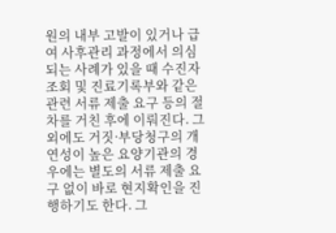원의 내부 고발이 있거나 급여 사후관리 과정에서 의심되는 사례가 있을 때 수진자 조회 및 진료기록부와 같은 관련 서류 제출 요구 등의 절차를 거친 후에 이뤄진다. 그 외에도 거짓·부당청구의 개연성이 높은 요양기관의 경우에는 별도의 서류 제출 요구 없이 바로 현지확인을 진행하기도 한다. 그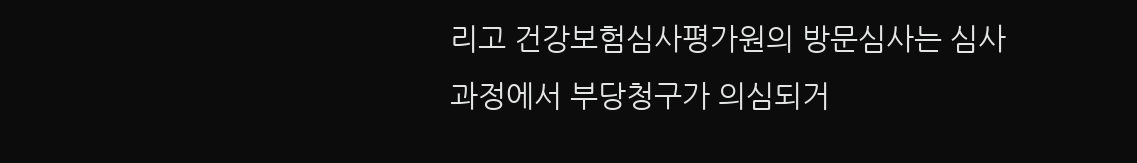리고 건강보험심사평가원의 방문심사는 심사과정에서 부당청구가 의심되거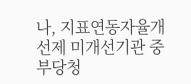나, 지표연동자율개선제 미개선기관 중 부당청